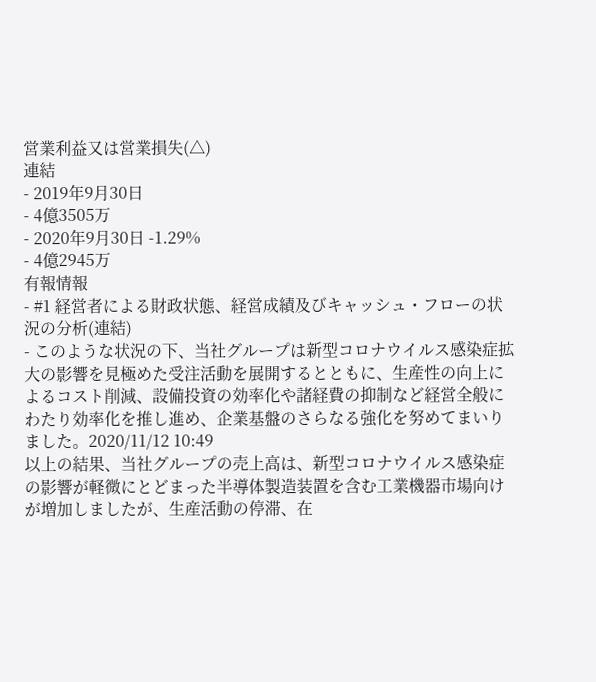営業利益又は営業損失(△)
連結
- 2019年9月30日
- 4億3505万
- 2020年9月30日 -1.29%
- 4億2945万
有報情報
- #1 経営者による財政状態、経営成績及びキャッシュ・フローの状況の分析(連結)
- このような状況の下、当社グループは新型コロナウイルス感染症拡大の影響を見極めた受注活動を展開するとともに、生産性の向上によるコスト削減、設備投資の効率化や諸経費の抑制など経営全般にわたり効率化を推し進め、企業基盤のさらなる強化を努めてまいりました。2020/11/12 10:49
以上の結果、当社グループの売上高は、新型コロナウイルス感染症の影響が軽微にとどまった半導体製造装置を含む工業機器市場向けが増加しましたが、生産活動の停滞、在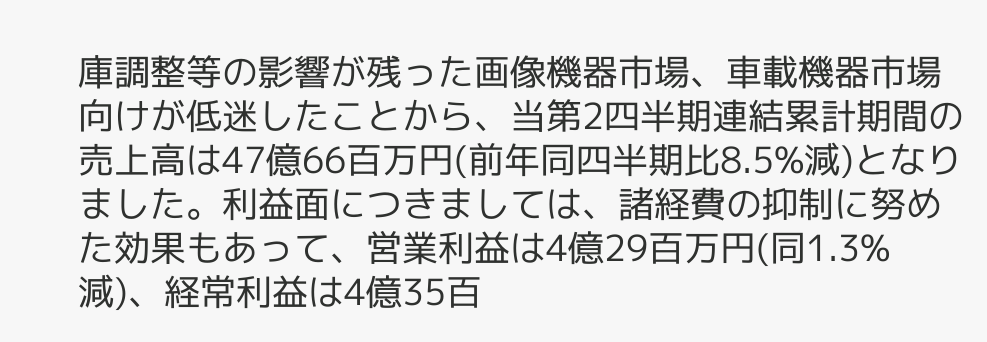庫調整等の影響が残った画像機器市場、車載機器市場向けが低迷したことから、当第2四半期連結累計期間の売上高は47億66百万円(前年同四半期比8.5%減)となりました。利益面につきましては、諸経費の抑制に努めた効果もあって、営業利益は4億29百万円(同1.3%減)、経常利益は4億35百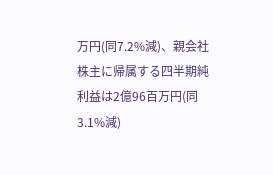万円(同7.2%減)、親会社株主に帰属する四半期純利益は2億96百万円(同3.1%減)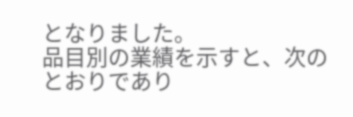となりました。
品目別の業績を示すと、次のとおりであり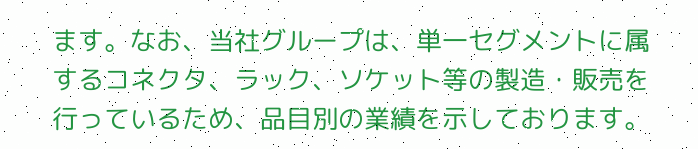ます。なお、当社グループは、単一セグメントに属するコネクタ、ラック、ソケット等の製造・販売を行っているため、品目別の業績を示しております。